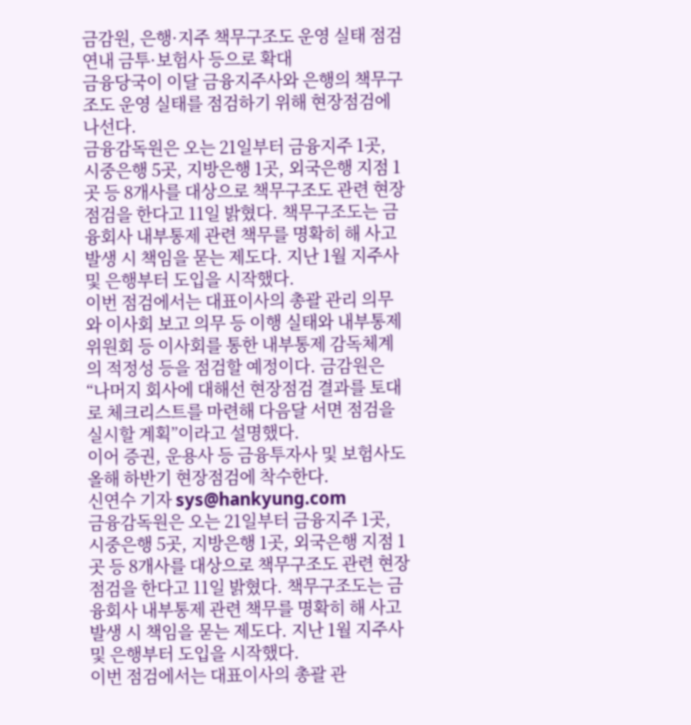금감원, 은행·지주 책무구조도 운영 실태 점검
연내 금투·보험사 등으로 확대
금융당국이 이달 금융지주사와 은행의 책무구조도 운영 실태를 점검하기 위해 현장점검에 나선다.
금융감독원은 오는 21일부터 금융지주 1곳, 시중은행 5곳, 지방은행 1곳, 외국은행 지점 1곳 등 8개사를 대상으로 책무구조도 관련 현장점검을 한다고 11일 밝혔다. 책무구조도는 금융회사 내부통제 관련 책무를 명확히 해 사고 발생 시 책임을 묻는 제도다. 지난 1월 지주사 및 은행부터 도입을 시작했다.
이번 점검에서는 대표이사의 총괄 관리 의무와 이사회 보고 의무 등 이행 실태와 내부통제위원회 등 이사회를 통한 내부통제 감독체계의 적정성 등을 점검할 예정이다. 금감원은 “나머지 회사에 대해선 현장점검 결과를 토대로 체크리스트를 마련해 다음달 서면 점검을 실시할 계획”이라고 설명했다.
이어 증권, 운용사 등 금융투자사 및 보험사도 올해 하반기 현장점검에 착수한다.
신연수 기자 sys@hankyung.com
금융감독원은 오는 21일부터 금융지주 1곳, 시중은행 5곳, 지방은행 1곳, 외국은행 지점 1곳 등 8개사를 대상으로 책무구조도 관련 현장점검을 한다고 11일 밝혔다. 책무구조도는 금융회사 내부통제 관련 책무를 명확히 해 사고 발생 시 책임을 묻는 제도다. 지난 1월 지주사 및 은행부터 도입을 시작했다.
이번 점검에서는 대표이사의 총괄 관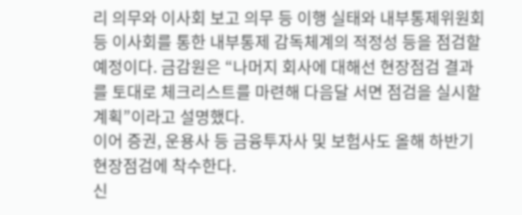리 의무와 이사회 보고 의무 등 이행 실태와 내부통제위원회 등 이사회를 통한 내부통제 감독체계의 적정성 등을 점검할 예정이다. 금감원은 “나머지 회사에 대해선 현장점검 결과를 토대로 체크리스트를 마련해 다음달 서면 점검을 실시할 계획”이라고 설명했다.
이어 증권, 운용사 등 금융투자사 및 보험사도 올해 하반기 현장점검에 착수한다.
신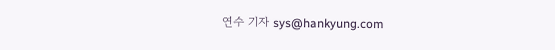연수 기자 sys@hankyung.com